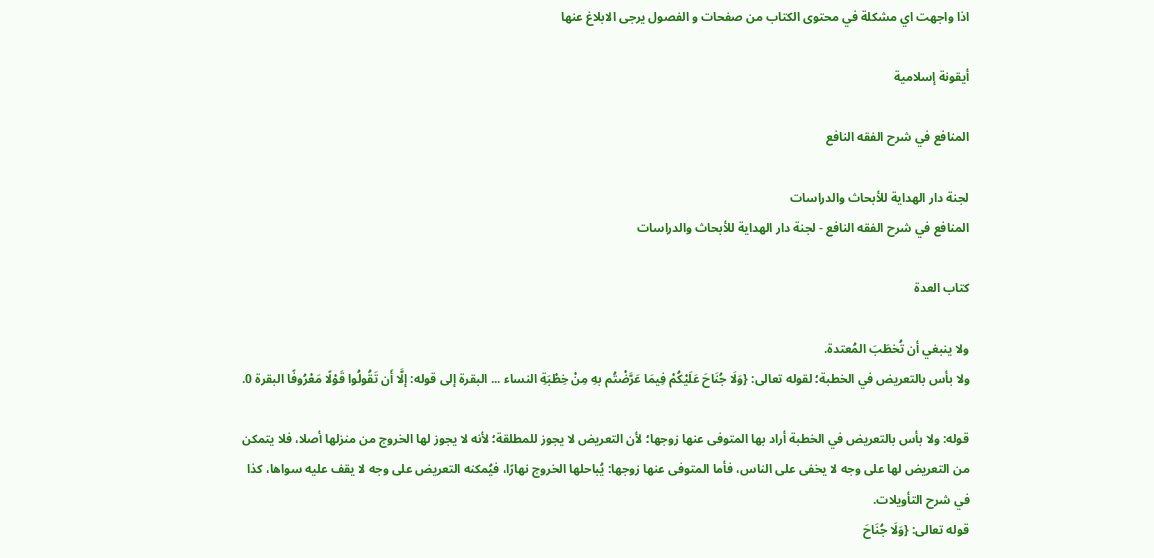اذا واجهت اي مشكلة في محتوى الكتاب من صفحات و الفصول يرجى الابلاغ عنها

أيقونة إسلامية

المنافع في شرح الفقه النافع

لجنة دار الهداية للأبحاث والدراسات
المنافع في شرح الفقه النافع - لجنة دار الهداية للأبحاث والدراسات

كتاب العدة

ولا ينبغي أن تُخطَبَ المُعتدة.
ولا بأس بالتعريض في الخطبة؛ لقوله تعالى: {وَلَا جُنَاحَ عَلَيْكُمْ فِيمَا عَرَّضْتُم بهِ مِنْ خِطْبَةِ النساء ... البقرة إلى قوله: إلَّا أَن تَقُولُوا قَوْلًا مَعْرُوفًا البقرة 0.

قوله: ولا بأس بالتعريض في الخطبة أراد بها المتوفى عنها زوجها؛ لأن التعريض لا يجوز للمطلقة؛ لأنه لا يجوز لها الخروج من منزلها أصلا، فلا يتمكن من التعريض لها على وجه لا يخفى على الناس، فأما المتوفى عنها زوجها: يُباحلها الخروج نهارًا، فيُمكنه التعريض على وجه لا يقف عليه سواها، كذا في شرح التأويلات.
قوله تعالى: {وَلَا جُنَاحَ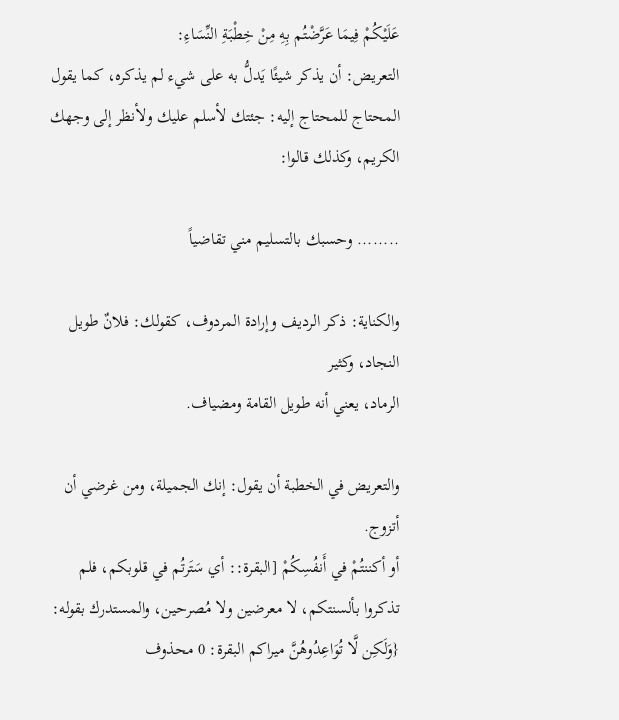عَلَيْكُمْ فِيمَا عَرَّضْتُم بِهِ مِنْ خِطْبَةِ النِّسَاءِ:
التعريض: أن يذكر شيئًا يَدلُّ به على شيء لم يذكره، كما يقول المحتاج للمحتاج إليه: جئتك لأسلم عليك ولأنظر إلى وجهك الكريم، وكذلك قالوا:

........ وحسبك بالتسليم مني تقاضياً

والكناية: ذكر الرديف وإرادة المردوف، كقولك: فلانٌ طويل النجاد، وكثير
الرماد، يعني أنه طويل القامة ومضياف.

والتعريض في الخطبة أن يقول: إنك الجميلة، ومن غرضي أن أتزوج.
أو أكننتُمْ في أَنفُسِكُمْ [البقرة:: أي سَتَرتُم في قلوبكم، فلم تذكروا بألسنتكم، لا معرضين ولا مُصرحين، والمستدرك بقوله: {وَلَكِن لَّا تُوَاعِدُوهُنَّ ميراكم البقرة: 0 محذوف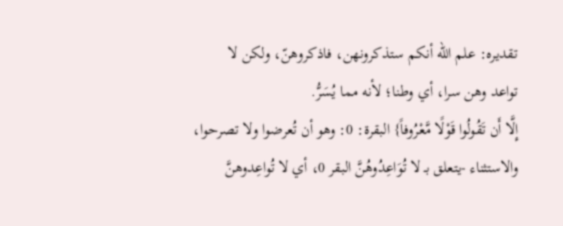تقديره: علم الله أنكم ستذكرونهن، فاذكروهنّ، ولكن لا
تواعد وهن سرا، أي وطنا؛ لأنه مما يُسَرُّ.
إِلَّا أَن تَقُولُوا قَوْلًا مَّعْرُوفاً} البقرة: 0: وهو أن تُعرضوا ولا تصرحوا، والاستثناء -يتعلق بـ لا تُوَاعِدُوهُنَّ البقر 0، أي لا تُواعِدوهنَّ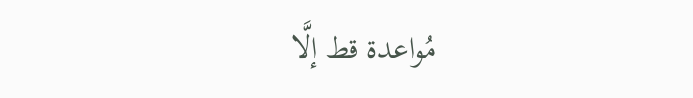مُواعدة قط إلَّا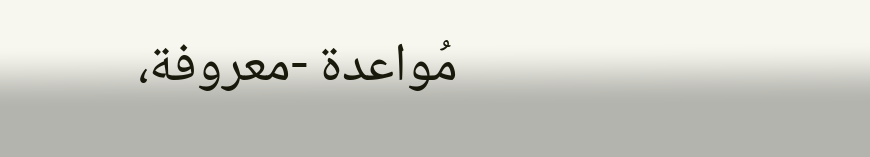مُواعدة -معروفة،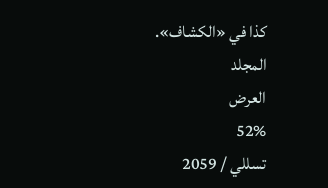كذا في «الكشاف».
المجلد
العرض
52%
تسللي / 2059